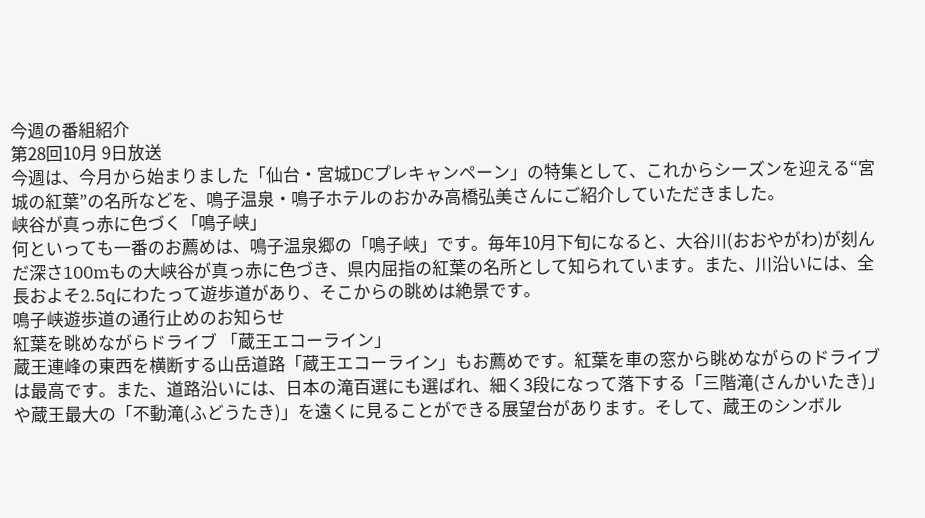今週の番組紹介
第28回10月 9日放送
今週は、今月から始まりました「仙台・宮城DCプレキャンペーン」の特集として、これからシーズンを迎える“宮城の紅葉”の名所などを、鳴子温泉・鳴子ホテルのおかみ高橋弘美さんにご紹介していただきました。
峡谷が真っ赤に色づく「鳴子峡」
何といっても一番のお薦めは、鳴子温泉郷の「鳴子峡」です。毎年10月下旬になると、大谷川(おおやがわ)が刻んだ深さ100mもの大峡谷が真っ赤に色づき、県内屈指の紅葉の名所として知られています。また、川沿いには、全長およそ2.5qにわたって遊歩道があり、そこからの眺めは絶景です。
鳴子峡遊歩道の通行止めのお知らせ
紅葉を眺めながらドライブ 「蔵王エコーライン」
蔵王連峰の東西を横断する山岳道路「蔵王エコーライン」もお薦めです。紅葉を車の窓から眺めながらのドライブは最高です。また、道路沿いには、日本の滝百選にも選ばれ、細く3段になって落下する「三階滝(さんかいたき)」や蔵王最大の「不動滝(ふどうたき)」を遠くに見ることができる展望台があります。そして、蔵王のシンボル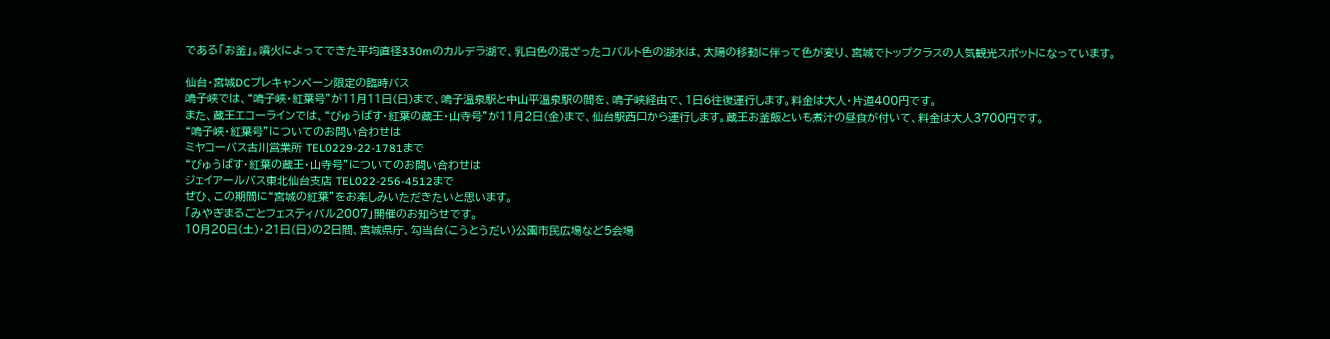である「お釜」。噴火によってできた平均直径330mのカルデラ湖で、乳白色の混ざったコバルト色の湖水は、太陽の移動に伴って色が変り、宮城でトップクラスの人気観光スポットになっています。

仙台・宮城DCプレキャンペーン限定の臨時バス
鳴子峡では、“鳴子峡・紅葉号”が11月11日(日)まで、鳴子温泉駅と中山平温泉駅の間を、鳴子峡経由で、1日6往復運行します。料金は大人・片道400円です。
また、蔵王エコーラインでは、“びゅうばす・紅葉の蔵王・山寺号”が11月2日(金)まで、仙台駅西口から運行します。蔵王お釜飯といも煮汁の昼食が付いて、料金は大人3700円です。
“鳴子峡・紅葉号”についてのお問い合わせは
ミヤコーバス古川営業所 TEL0229-22-1781まで
“びゅうばす・紅葉の蔵王・山寺号”についてのお問い合わせは
ジェイアールバス東北仙台支店 TEL022-256-4512まで
ぜひ、この期間に“宮城の紅葉”をお楽しみいただきたいと思います。
「みやぎまるごとフェスティバル2007」開催のお知らせです。
10月20日(土)・21日(日)の2日間、宮城県庁、勾当台(こうとうだい)公園市民広場など5会場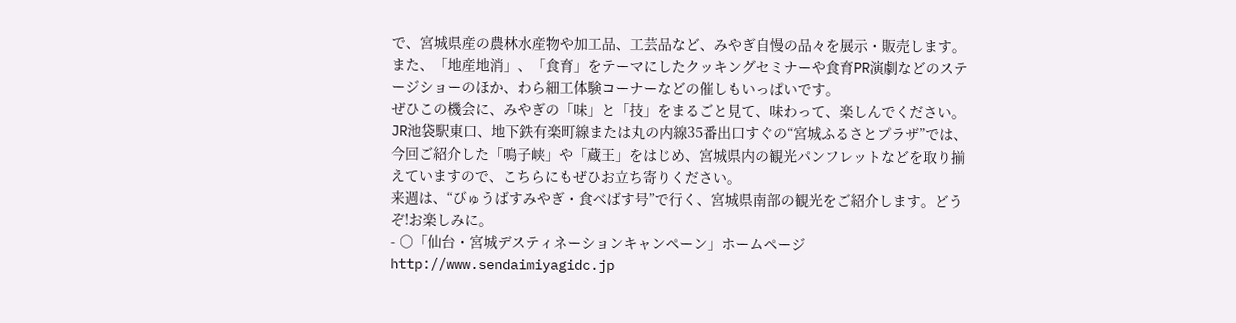で、宮城県産の農林水産物や加工品、工芸品など、みやぎ自慢の品々を展示・販売します。また、「地産地消」、「食育」をテーマにしたクッキングセミナーや食育PR演劇などのステージショーのほか、わら細工体験コーナーなどの催しもいっぱいです。
ぜひこの機会に、みやぎの「味」と「技」をまるごと見て、味わって、楽しんでください。
JR池袋駅東口、地下鉄有楽町線または丸の内線35番出口すぐの“宮城ふるさとプラザ”では、今回ご紹介した「鳴子峡」や「蔵王」をはじめ、宮城県内の観光パンフレットなどを取り揃えていますので、こちらにもぜひお立ち寄りください。
来週は、“びゅうばすみやぎ・食べばす号”で行く、宮城県南部の観光をご紹介します。どうぞ!お楽しみに。
- ○「仙台・宮城デスティネーションキャンペーン」ホームページ
http://www.sendaimiyagidc.jp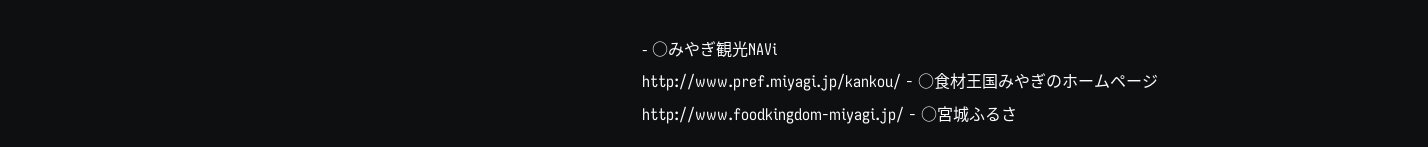- ○みやぎ観光NAVi
http://www.pref.miyagi.jp/kankou/ - ○食材王国みやぎのホームページ
http://www.foodkingdom-miyagi.jp/ - ○宮城ふるさ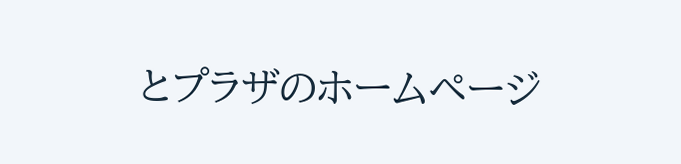とプラザのホームページ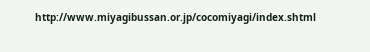http://www.miyagibussan.or.jp/cocomiyagi/index.shtml